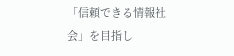「信頼できる情報社会」を目指し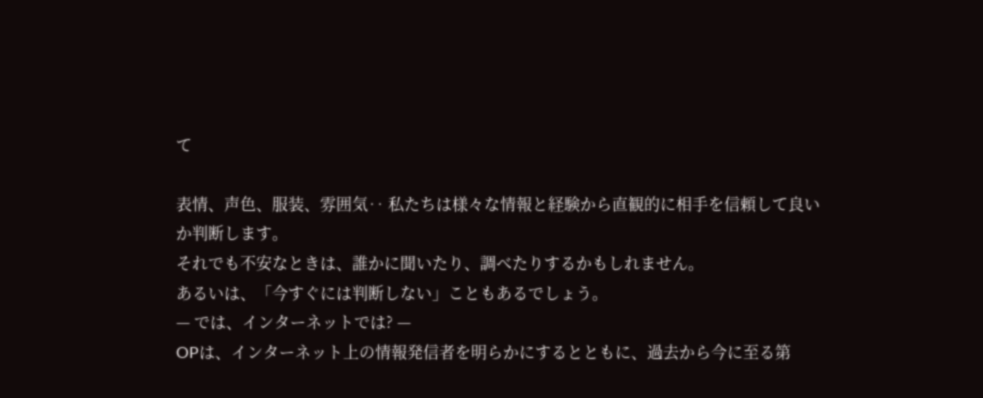て

表情、声色、服装、雰囲気‥ 私たちは様々な情報と経験から直観的に相手を信頼して良いか判断します。
それでも不安なときは、誰かに聞いたり、調べたりするかもしれません。
あるいは、「今すぐには判断しない」こともあるでしょう。
— では、インターネットでは? —
OPは、インターネット上の情報発信者を明らかにするとともに、過去から今に至る第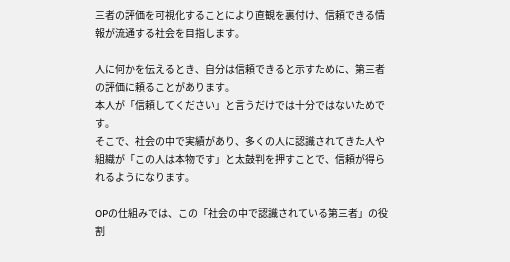三者の評価を可視化することにより直観を裏付け、信頼できる情報が流通する社会を目指します。

人に何かを伝えるとき、自分は信頼できると示すために、第三者の評価に頼ることがあります。
本人が「信頼してください」と言うだけでは十分ではないためです。
そこで、社会の中で実績があり、多くの人に認識されてきた人や組織が「この人は本物です」と太鼓判を押すことで、信頼が得られるようになります。

OPの仕組みでは、この「社会の中で認識されている第三者」の役割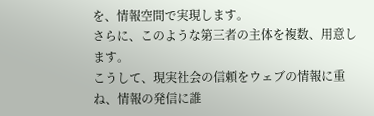を、情報空間で実現します。
さらに、このような第三者の主体を複数、用意します。
こうして、現実社会の信頼をウェブの情報に重ね、情報の発信に誰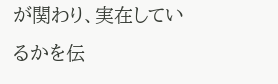が関わり、実在しているかを伝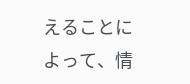えることによって、情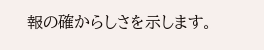報の確からしさを示します。